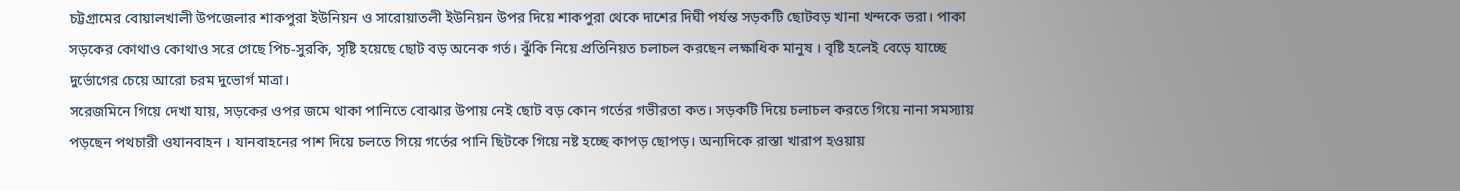চট্টগ্রামের বোয়ালখালী উপজেলার শাকপুরা ইউনিয়ন ও সারোয়াতলী ইউনিয়ন উপর দিয়ে শাকপুরা থেকে দাশের দিঘী পর্যন্ত সড়কটি ছোটবড় খানা খন্দকে ভরা। পাকা সড়কের কোথাও কোথাও সরে গেছে পিচ-সুরকি, সৃষ্টি হয়েছে ছোট বড় অনেক গর্ত। ঝুঁকি নিয়ে প্রতিনিয়ত চলাচল করছেন লক্ষাধিক মানুষ । বৃষ্টি হলেই বেড়ে যাচ্ছে দুর্ভোগের চেয়ে আরো চরম দুভোর্গ মাত্রা।
সরেজমিনে গিয়ে দেখা যায়, সড়কের ওপর জমে থাকা পানিতে বোঝার উপায় নেই ছোট বড় কোন গর্তের গভীরতা কত। সড়কটি দিয়ে চলাচল করতে গিয়ে নানা সমস্যায় পড়ছেন পথচারী ওযানবাহন । যানবাহনের পাশ দিয়ে চলতে গিয়ে গর্তের পানি ছিটকে গিয়ে নষ্ট হচ্ছে কাপড় ছোপড়। অন্যদিকে রাস্তা খারাপ হওয়ায়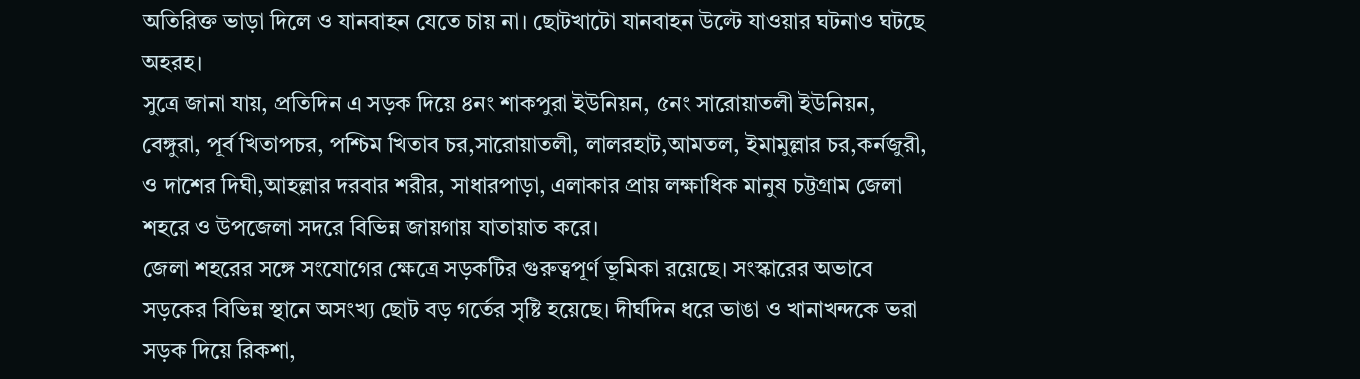অতিরিক্ত ভাড়া দিলে ও যানবাহন যেতে চায় না। ছোটখাটো যানবাহন উল্টে যাওয়ার ঘটনাও ঘটছে অহরহ।
সুত্রে জানা যায়, প্রতিদিন এ সড়ক দিয়ে ৪নং শাকপুরা ইউনিয়ন, ৫নং সারোয়াতলী ইউনিয়ন, বেঙ্গুরা, পূর্ব খিতাপচর, পশ্চিম খিতাব চর,সারোয়াতলী, লালরহাট,আমতল, ইমামুল্লার চর,কর্নজুরী, ও দাশের দিঘী,আহল্লার দরবার শরীর, সাধারপাড়া, এলাকার প্রায় লক্ষাধিক মানুষ চট্টগ্রাম জেলা শহরে ও উপজেলা সদরে বিভিন্ন জায়গায় যাতায়াত করে।
জেলা শহরের সঙ্গে সংযোগের ক্ষেত্রে সড়কটির গুরুত্বপূর্ণ ভূমিকা রয়েছে। সংস্কারের অভাবে সড়কের বিভিন্ন স্থানে অসংখ্য ছোট বড় গর্তের সৃষ্টি হয়েছে। দীর্ঘদিন ধরে ভাঙা ও খানাখন্দকে ভরা সড়ক দিয়ে রিকশা,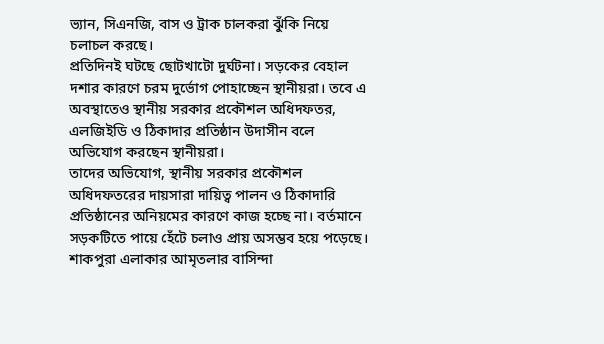ভ্যান, সিএনজি, বাস ও ট্রাক চালকরা ঝুঁকি নিয়ে চলাচল করছে।
প্রতিদিনই ঘটছে ছোটখাটো দুর্ঘটনা। সড়কের বেহাল দশার কারণে চরম দুর্ভোগ পোহাচ্ছেন স্থানীয়রা। তবে এ অবস্থাতেও স্থানীয় সরকার প্রকৌশল অধিদফতর, এলজিইডি ও ঠিকাদার প্রতিষ্ঠান উদাসীন বলে অভিযোগ করছেন স্থানীয়রা।
তাদের অভিযোগ, স্থানীয় সরকার প্রকৌশল অধিদফতরের দায়সারা দায়িত্ব পালন ও ঠিকাদারি প্রতিষ্ঠানের অনিয়মের কারণে কাজ হচ্ছে না। বর্তমানে সড়কটিতে পায়ে হেঁটে চলাও প্রায় অসম্ভব হয়ে পড়েছে।
শাকপুরা এলাকার আমৃতলার বাসিন্দা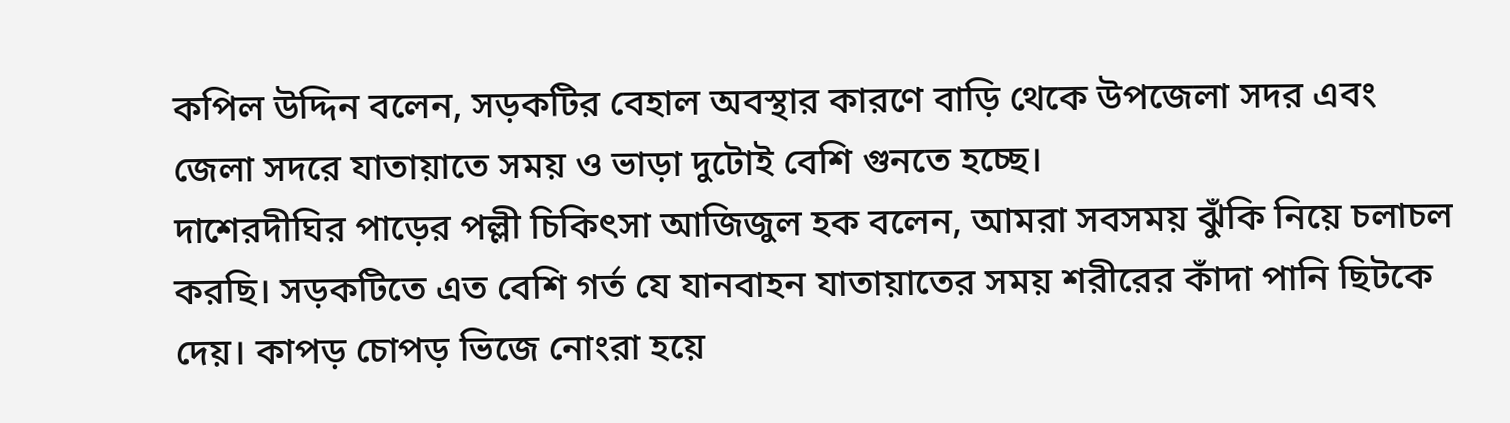কপিল উদ্দিন বলেন, সড়কটির বেহাল অবস্থার কারণে বাড়ি থেকে উপজেলা সদর এবং জেলা সদরে যাতায়াতে সময় ও ভাড়া দুটোই বেশি গুনতে হচ্ছে।
দাশেরদীঘির পাড়ের পল্লী চিকিৎসা আজিজুল হক বলেন, আমরা সবসময় ঝুঁকি নিয়ে চলাচল করছি। সড়কটিতে এত বেশি গর্ত যে যানবাহন যাতায়াতের সময় শরীরের কাঁদা পানি ছিটকে দেয়। কাপড় চোপড় ভিজে নোংরা হয়ে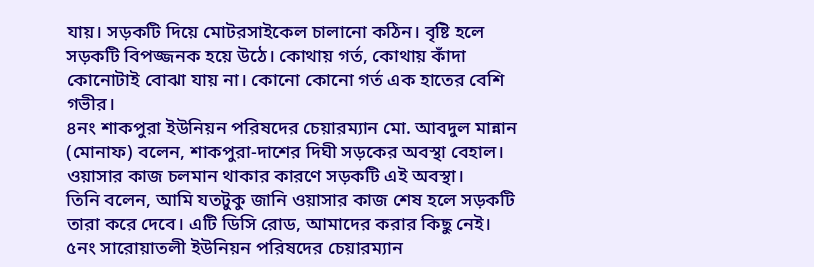যায়। সড়কটি দিয়ে মোটরসাইকেল চালানো কঠিন। বৃষ্টি হলে সড়কটি বিপজ্জনক হয়ে উঠে। কোথায় গর্ত, কোথায় কাঁদা কোনোটাই বোঝা যায় না। কোনো কোনো গর্ত এক হাতের বেশি গভীর।
৪নং শাকপুরা ইউনিয়ন পরিষদের চেয়ারম্যান মো. আবদুল মান্নান (মোনাফ) বলেন, শাকপুরা-দাশের দিঘী সড়কের অবস্থা বেহাল। ওয়াসার কাজ চলমান থাকার কারণে সড়কটি এই অবস্থা।
তিনি বলেন, আমি যতটুকু জানি ওয়াসার কাজ শেষ হলে সড়কটি তারা করে দেবে। এটি ডিসি রোড, আমাদের করার কিছু নেই।
৫নং সারোয়াতলী ইউনিয়ন পরিষদের চেয়ারম্যান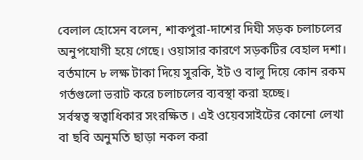বেলাল হোসেন বলেন, শাকপুরা-দাশের দিঘী সড়ক চলাচলের অনুপযোগী হয়ে গেছে। ওয়াসার কারণে সড়কটির বেহাল দশা। বর্তমানে ৮ লক্ষ টাকা দিয়ে সুরকি, ইট ও বালু দিয়ে কোন রকম গর্তগুলো ভরাট করে চলাচলের ব্যবস্থা করা হচ্ছে।
সর্বস্বত্ব স্বত্বাধিকার সংরক্ষিত । এই ওয়েবসাইটের কোনো লেখা বা ছবি অনুমতি ছাড়া নকল করা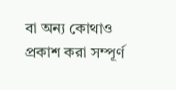বা অন্য কোথাও প্রকাশ করা সম্পূর্ণ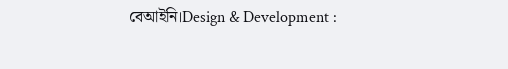বেআইনি।Design & Development :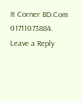It Corner BD.Com 01711073884.
Leave a Reply